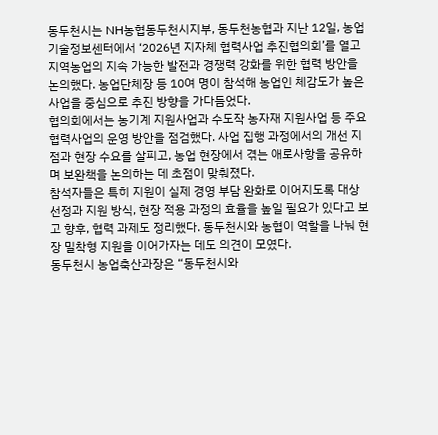동두천시는 NH농협동두천시지부, 동두천농협과 지난 12일, 농업기술정보센터에서 ‘2026년 지자체 협력사업 추진협의회’를 열고 지역농업의 지속 가능한 발전과 경쟁력 강화를 위한 협력 방안을 논의했다. 농업단체장 등 10여 명이 참석해 농업인 체감도가 높은 사업을 중심으로 추진 방향을 가다듬었다.
협의회에서는 농기계 지원사업과 수도작 농자재 지원사업 등 주요 협력사업의 운영 방안을 점검했다. 사업 집행 과정에서의 개선 지점과 현장 수요를 살피고, 농업 현장에서 겪는 애로사항을 공유하며 보완책을 논의하는 데 초점이 맞춰졌다.
참석자들은 특히 지원이 실제 경영 부담 완화로 이어지도록 대상 선정과 지원 방식, 현장 적용 과정의 효율을 높일 필요가 있다고 보고 향후, 협력 과제도 정리했다. 동두천시와 농협이 역할을 나눠 현장 밀착형 지원을 이어가자는 데도 의견이 모였다.
동두천시 농업축산과장은 “동두천시와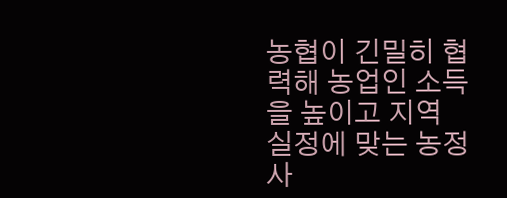농협이 긴밀히 협력해 농업인 소득을 높이고 지역 실정에 맞는 농정 사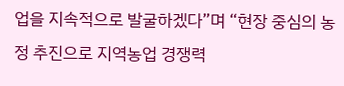업을 지속적으로 발굴하겠다”며 “현장 중심의 농정 추진으로 지역농업 경쟁력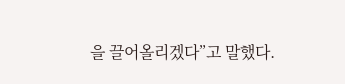을 끌어올리겠다”고 말했다.